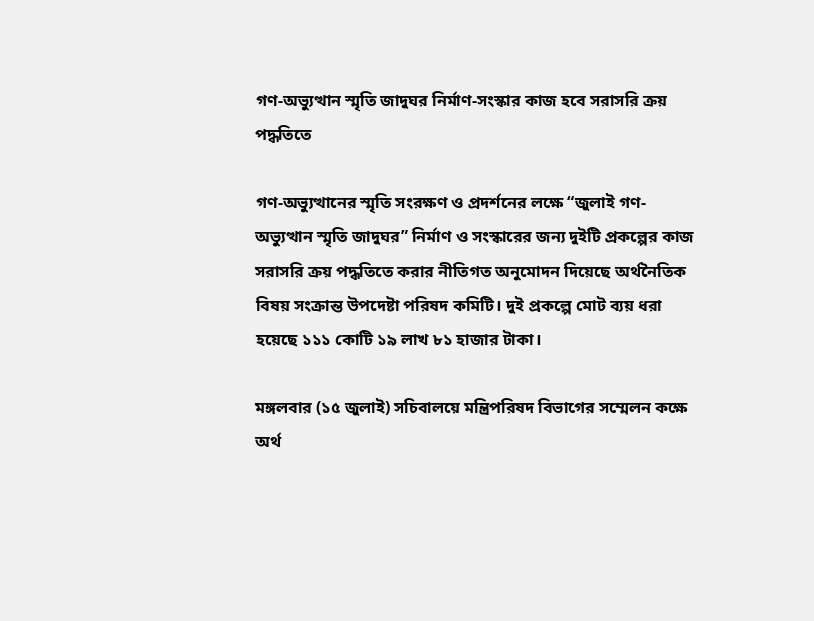গণ-অভ্যুত্থান স্মৃতি জাদুঘর নির্মাণ-সংস্কার কাজ হবে সরাসরি ক্রয় পদ্ধতিতে

গণ-অভ্যুত্থানের স্মৃতি সংরক্ষণ ও প্রদর্শনের লক্ষে “জুলাই গণ-অভ্যুত্থান স্মৃতি জাদুঘর” নির্মাণ ও সংস্কারের জন্য দুইটি প্রকল্পের কাজ সরাসরি ক্রয় পদ্ধতিতে করার নীতিগত অনুমোদন দিয়েছে অর্থনৈতিক বিষয় সংক্রান্ত উপদেষ্টা পরিষদ কমিটি। দুই প্রকল্পে মোট ব্যয় ধরা হয়েছে ১১১ কোটি ১৯ লাখ ৮১ হাজার টাকা।

মঙ্গলবার (১৫ জুলাই) সচিবালয়ে মন্ত্রিপরিষদ বিভাগের সম্মেলন কক্ষে অর্থ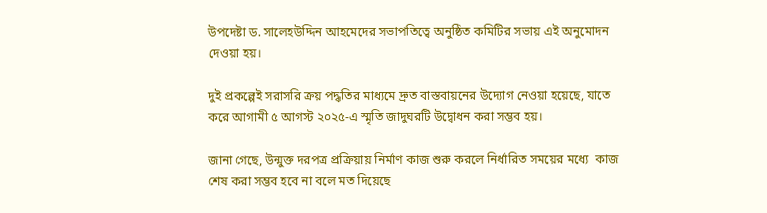উপদেষ্টা ড. সালেহউদ্দিন আহমেদের সভাপতিত্বে অনুষ্ঠিত কমিটির সভায় এই অনুমোদন দেওয়া হয়।

দুই প্রকল্পেই সরাসরি ক্রয় পদ্ধতির মাধ্যমে দ্রুত বাস্তবায়নের উদ্যোগ নেওয়া হয়েছে, যাতে করে আগামী ৫ আগস্ট ২০২৫-এ স্মৃতি জাদুঘরটি উদ্বোধন করা সম্ভব হয়।

জানা গেছে, উন্মুক্ত দরপত্র প্রক্রিয়ায় নির্মাণ কাজ শুরু করলে নির্ধারিত সময়ের মধ্যে  কাজ শেষ করা সম্ভব হবে না বলে মত দিয়েছে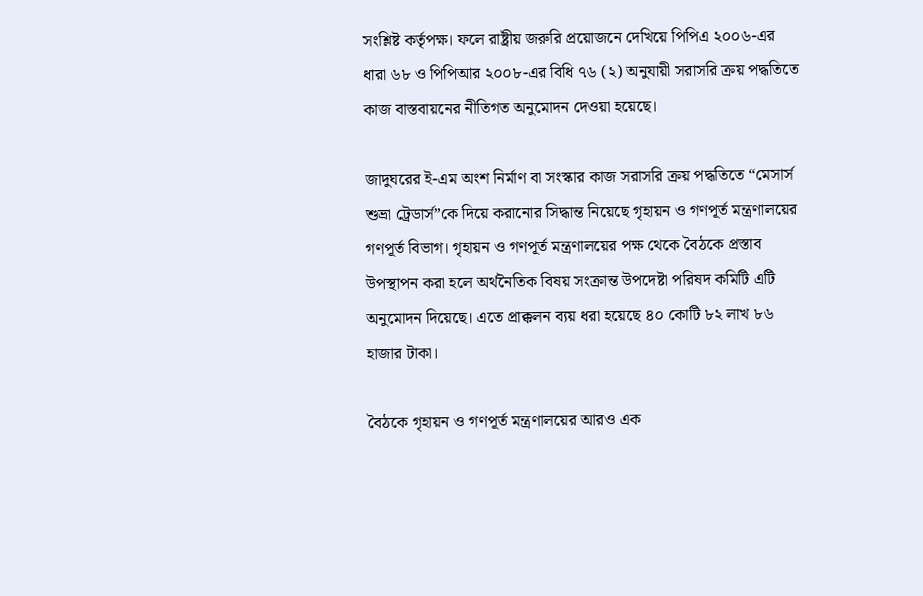সংশ্লিষ্ট কর্তৃপক্ষ। ফলে রাষ্ট্রীয় জরুরি প্রয়োজনে দেখিয়ে পিপিএ ২০০৬-এর ধারা ৬৮ ও পিপিআর ২০০৮-এর বিধি ৭৬ (২) অনুযায়ী সরাসরি ক্রয় পদ্ধতিতে কাজ বাস্তবায়নের নীতিগত অনুমোদন দেওয়া হয়েছে।

জাদুঘরের ই-এম অংশ নির্মাণ বা সংস্কার কাজ সরাসরি ক্রয় পদ্ধতিতে “মেসার্স শুভ্রা ট্রেডার্স”কে দিয়ে করানোর সিদ্ধান্ত নিয়েছে গৃহায়ন ও গণপূর্ত মন্ত্রণালয়ের গণপূর্ত বিভাগ। গৃহায়ন ও গণপূর্ত মন্ত্রণালয়ের পক্ষ থেকে বৈঠকে প্রস্তাব উপস্থাপন করা হলে অর্থনৈতিক বিষয় সংক্রান্ত উপদেষ্টা পরিষদ কমিটি এটি অনুমোদন দিয়েছে। এতে প্রাক্কলন ব্যয় ধরা হয়েছে ৪০ কোটি ৮২ লাখ ৮৬ হাজার টাকা।

বৈঠকে গৃহায়ন ও গণপূর্ত মন্ত্রণালয়ের আরও এক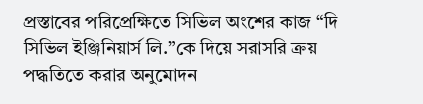প্রস্তাবের পরিপ্রেক্ষিতে সিভিল অংশের কাজ “দি সিভিল ইঞ্জিনিয়ার্স লি.”কে দিয়ে সরাসরি ক্রয় পদ্ধতিতে করার অনুমোদন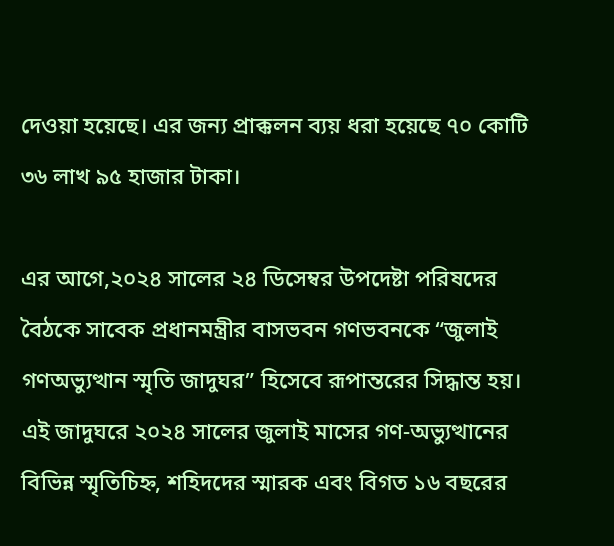দেওয়া হয়েছে। এর জন্য প্রাক্কলন ব্যয় ধরা হয়েছে ৭০ কোটি ৩৬ লাখ ৯৫ হাজার টাকা।

এর আগে,২০২৪ সালের ২৪ ডিসেম্বর উপদেষ্টা পরিষদের বৈঠকে সাবেক প্রধানমন্ত্রীর বাসভবন গণভবনকে “জুলাই গণঅভ্যুত্থান স্মৃতি জাদুঘর” হিসেবে রূপান্তরের সিদ্ধান্ত হয়। এই জাদুঘরে ২০২৪ সালের জুলাই মাসের গণ-অভ্যুত্থানের বিভিন্ন স্মৃতিচিহ্ন, শহিদদের স্মারক এবং বিগত ১৬ বছরের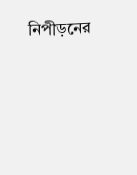নিপীড়নের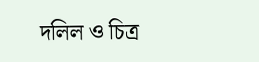দলিল ও চিত্র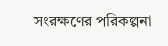সংরক্ষণের পরিকল্পনা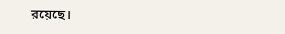রয়েছে।